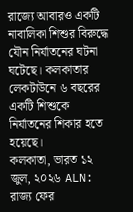রাজ্যে আবারও একটি নাবালিকা শিশুর বিরুদ্ধে যৌন নির্যাতনের ঘটনা ঘটেছে। কলকাতার লেকটাউনে ৬ বছরের একটি শিশুকে নির্যাতনের শিকার হতে হয়েছে।
কলকাতা, ভারত ১২ জুল, ২০২৬ ALN: রাজ্য ফের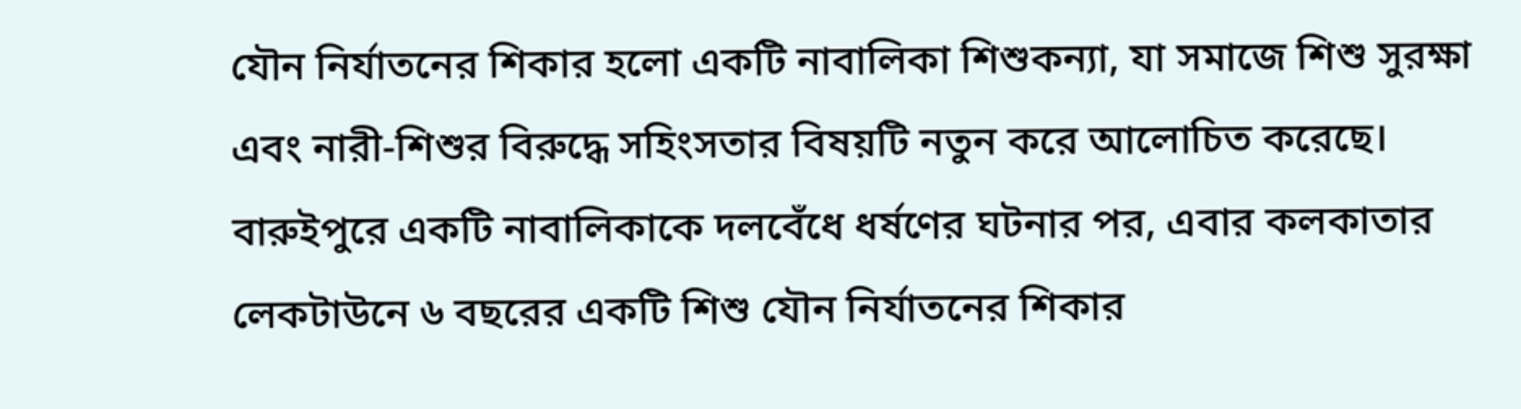যৌন নির্যাতনের শিকার হলো একটি নাবালিকা শিশুকন্যা, যা সমাজে শিশু সুরক্ষা এবং নারী-শিশুর বিরুদ্ধে সহিংসতার বিষয়টি নতুন করে আলোচিত করেছে। বারুইপুরে একটি নাবালিকাকে দলবেঁধে ধর্ষণের ঘটনার পর, এবার কলকাতার লেকটাউনে ৬ বছরের একটি শিশু যৌন নির্যাতনের শিকার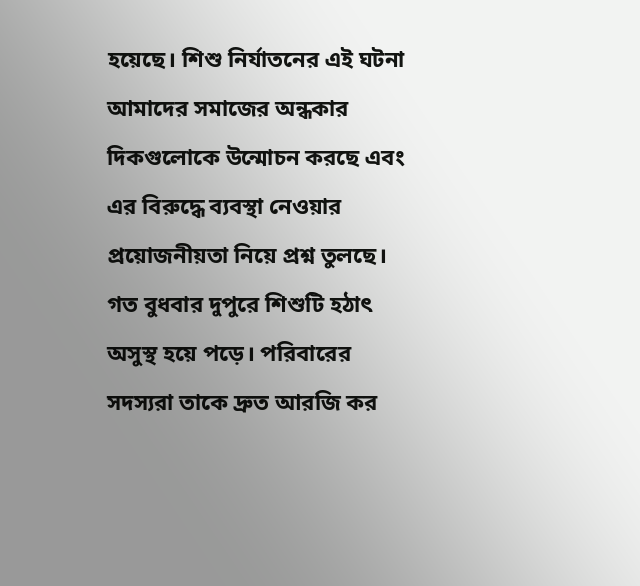হয়েছে। শিশু নির্যাতনের এই ঘটনা আমাদের সমাজের অন্ধকার দিকগুলোকে উন্মোচন করছে এবং এর বিরুদ্ধে ব্যবস্থা নেওয়ার প্রয়োজনীয়তা নিয়ে প্রশ্ন তুলছে।
গত বুধবার দুপুরে শিশুটি হঠাৎ অসুস্থ হয়ে পড়ে। পরিবারের সদস্যরা তাকে দ্রুত আরজি কর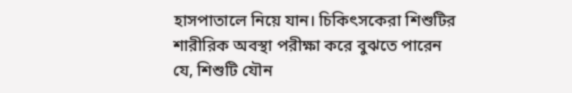হাসপাতালে নিয়ে যান। চিকিৎসকেরা শিশুটির শারীরিক অবস্থা পরীক্ষা করে বুঝতে পারেন যে, শিশুটি যৌন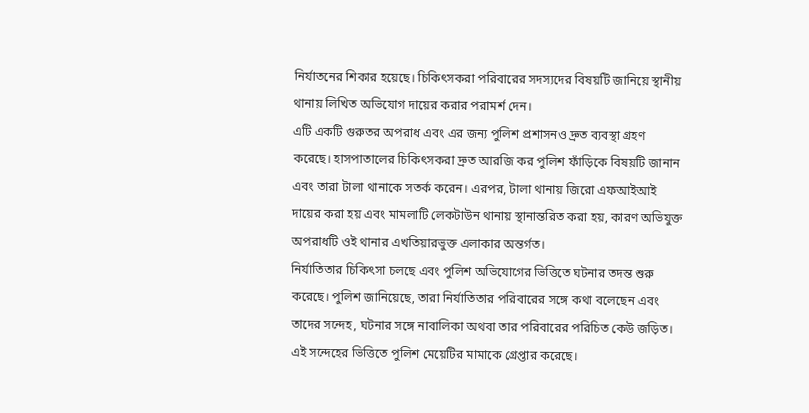নির্যাতনের শিকার হয়েছে। চিকিৎসকরা পরিবারের সদস্যদের বিষয়টি জানিয়ে স্থানীয় থানায় লিখিত অভিযোগ দায়ের করার পরামর্শ দেন।
এটি একটি গুরুতর অপরাধ এবং এর জন্য পুলিশ প্রশাসনও দ্রুত ব্যবস্থা গ্রহণ করেছে। হাসপাতালের চিকিৎসকরা দ্রুত আরজি কর পুলিশ ফাঁড়িকে বিষয়টি জানান এবং তারা টালা থানাকে সতর্ক করেন। এরপর, টালা থানায় জিরো এফআইআই দায়ের করা হয় এবং মামলাটি লেকটাউন থানায় স্থানান্তরিত করা হয়, কারণ অভিযুক্ত অপরাধটি ওই থানার এখতিয়ারভুক্ত এলাকার অন্তর্গত।
নির্যাতিতার চিকিৎসা চলছে এবং পুলিশ অভিযোগের ভিত্তিতে ঘটনার তদন্ত শুরু করেছে। পুলিশ জানিয়েছে, তারা নির্যাতিতার পরিবারের সঙ্গে কথা বলেছেন এবং তাদের সন্দেহ, ঘটনার সঙ্গে নাবালিকা অথবা তার পরিবারের পরিচিত কেউ জড়িত। এই সন্দেহের ভিত্তিতে পুলিশ মেয়েটির মামাকে গ্রেপ্তার করেছে।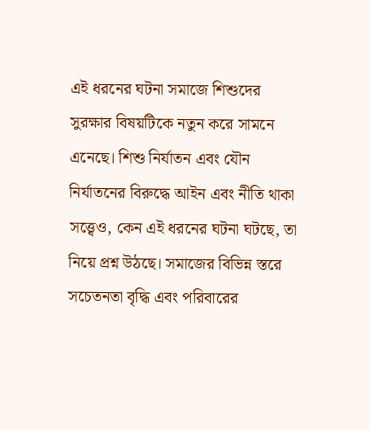এই ধরনের ঘটনা সমাজে শিশুদের সুরক্ষার বিষয়টিকে নতুন করে সামনে এনেছে। শিশু নির্যাতন এবং যৌন নির্যাতনের বিরুদ্ধে আইন এবং নীতি থাকা সত্ত্বেও, কেন এই ধরনের ঘটনা ঘটছে, তা নিয়ে প্রশ্ন উঠছে। সমাজের বিভিন্ন স্তরে সচেতনতা বৃদ্ধি এবং পরিবারের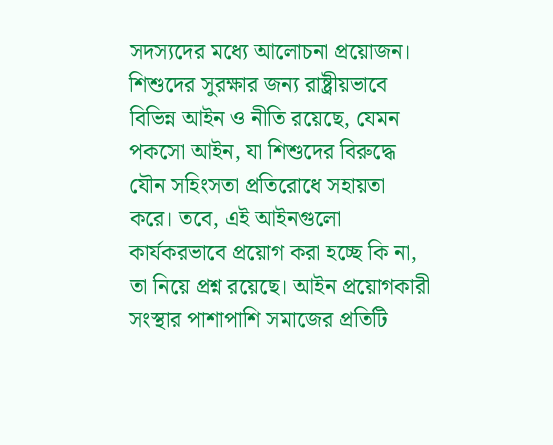সদস্যদের মধ্যে আলোচনা প্রয়োজন।
শিশুদের সুরক্ষার জন্য রাষ্ট্রীয়ভাবে বিভিন্ন আইন ও নীতি রয়েছে, যেমন পকসো আইন, যা শিশুদের বিরুদ্ধে যৌন সহিংসতা প্রতিরোধে সহায়তা করে। তবে, এই আইনগুলো কার্যকরভাবে প্রয়োগ করা হচ্ছে কি না, তা নিয়ে প্রশ্ন রয়েছে। আইন প্রয়োগকারী সংস্থার পাশাপাশি সমাজের প্রতিটি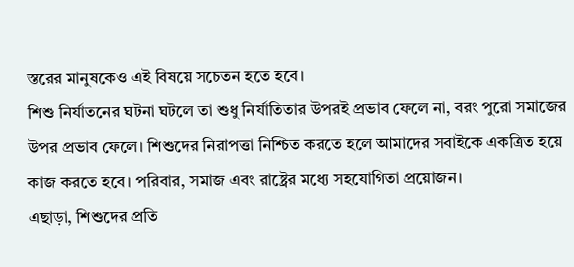স্তরের মানুষকেও এই বিষয়ে সচেতন হতে হবে।
শিশু নির্যাতনের ঘটনা ঘটলে তা শুধু নির্যাতিতার উপরই প্রভাব ফেলে না, বরং পুরো সমাজের উপর প্রভাব ফেলে। শিশুদের নিরাপত্তা নিশ্চিত করতে হলে আমাদের সবাইকে একত্রিত হয়ে কাজ করতে হবে। পরিবার, সমাজ এবং রাষ্ট্রের মধ্যে সহযোগিতা প্রয়োজন।
এছাড়া, শিশুদের প্রতি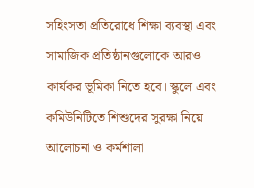সহিংসতা প্রতিরোধে শিক্ষা ব্যবস্থা এবং সামাজিক প্রতিষ্ঠানগুলোকে আরও কার্যকর ভূমিকা নিতে হবে। স্কুলে এবং কমিউনিটিতে শিশুদের সুরক্ষা নিয়ে আলোচনা ও কর্মশালা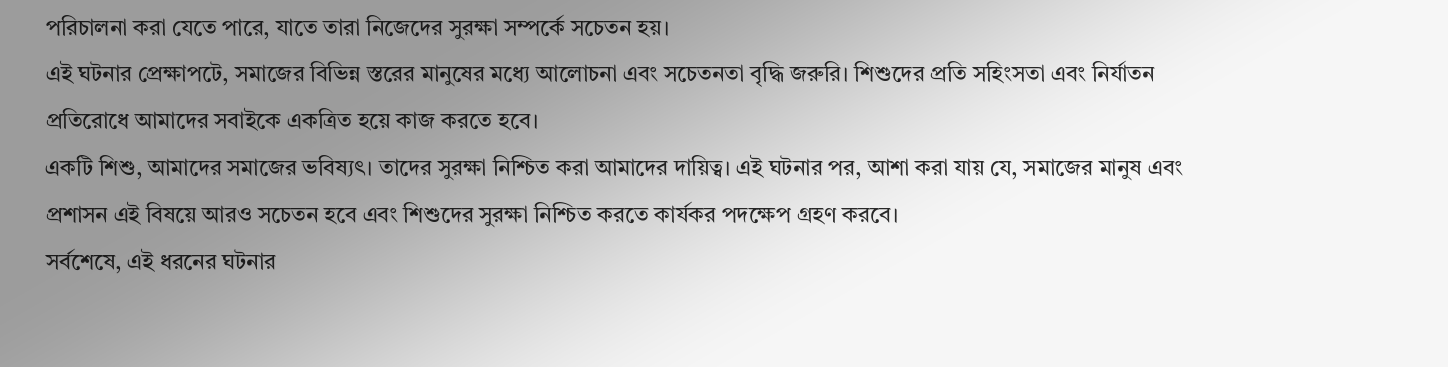পরিচালনা করা যেতে পারে, যাতে তারা নিজেদের সুরক্ষা সম্পর্কে সচেতন হয়।
এই ঘটনার প্রেক্ষাপটে, সমাজের বিভিন্ন স্তরের মানুষের মধ্যে আলোচনা এবং সচেতনতা বৃদ্ধি জরুরি। শিশুদের প্রতি সহিংসতা এবং নির্যাতন প্রতিরোধে আমাদের সবাইকে একত্রিত হয়ে কাজ করতে হবে।
একটি শিশু, আমাদের সমাজের ভবিষ্যৎ। তাদের সুরক্ষা নিশ্চিত করা আমাদের দায়িত্ব। এই ঘটনার পর, আশা করা যায় যে, সমাজের মানুষ এবং প্রশাসন এই বিষয়ে আরও সচেতন হবে এবং শিশুদের সুরক্ষা নিশ্চিত করতে কার্যকর পদক্ষেপ গ্রহণ করবে।
সর্বশেষে, এই ধরনের ঘটনার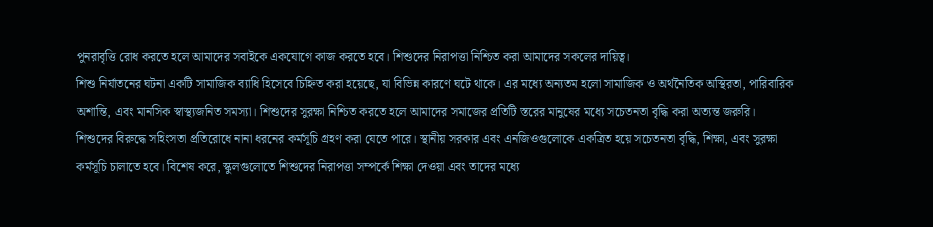পুনরাবৃত্তি রোধ করতে হলে আমাদের সবাইকে একযোগে কাজ করতে হবে। শিশুদের নিরাপত্তা নিশ্চিত করা আমাদের সকলের দায়িত্ব।
শিশু নির্যাতনের ঘটনা একটি সামাজিক ব্যাধি হিসেবে চিহ্নিত করা হয়েছে, যা বিভিন্ন কারণে ঘটে থাকে। এর মধ্যে অন্যতম হলো সামাজিক ও অর্থনৈতিক অস্থিরতা, পারিবারিক অশান্তি, এবং মানসিক স্বাস্থ্যজনিত সমস্যা। শিশুদের সুরক্ষা নিশ্চিত করতে হলে আমাদের সমাজের প্রতিটি স্তরের মানুষের মধ্যে সচেতনতা বৃদ্ধি করা অত্যন্ত জরুরি।
শিশুদের বিরুদ্ধে সহিংসতা প্রতিরোধে নানা ধরনের কর্মসূচি গ্রহণ করা যেতে পারে। স্থানীয় সরকার এবং এনজিওগুলোকে একত্রিত হয়ে সচেতনতা বৃদ্ধি, শিক্ষা, এবং সুরক্ষা কর্মসূচি চালাতে হবে। বিশেষ করে, স্কুলগুলোতে শিশুদের নিরাপত্তা সম্পর্কে শিক্ষা দেওয়া এবং তাদের মধ্যে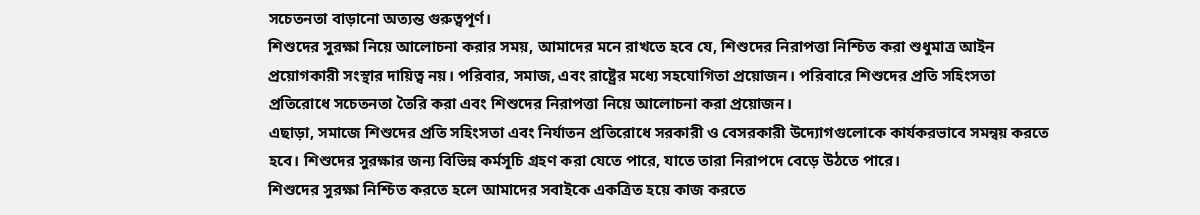সচেতনতা বাড়ানো অত্যন্ত গুরুত্বপূর্ণ।
শিশুদের সুরক্ষা নিয়ে আলোচনা করার সময়, আমাদের মনে রাখতে হবে যে, শিশুদের নিরাপত্তা নিশ্চিত করা শুধুমাত্র আইন প্রয়োগকারী সংস্থার দায়িত্ব নয়। পরিবার, সমাজ, এবং রাষ্ট্রের মধ্যে সহযোগিতা প্রয়োজন। পরিবারে শিশুদের প্রতি সহিংসতা প্রতিরোধে সচেতনতা তৈরি করা এবং শিশুদের নিরাপত্তা নিয়ে আলোচনা করা প্রয়োজন।
এছাড়া, সমাজে শিশুদের প্রতি সহিংসতা এবং নির্যাতন প্রতিরোধে সরকারী ও বেসরকারী উদ্যোগগুলোকে কার্যকরভাবে সমন্বয় করতে হবে। শিশুদের সুরক্ষার জন্য বিভিন্ন কর্মসূচি গ্রহণ করা যেতে পারে, যাতে তারা নিরাপদে বেড়ে উঠতে পারে।
শিশুদের সুরক্ষা নিশ্চিত করতে হলে আমাদের সবাইকে একত্রিত হয়ে কাজ করতে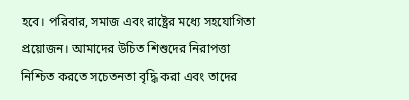হবে। পরিবার, সমাজ এবং রাষ্ট্রের মধ্যে সহযোগিতা প্রয়োজন। আমাদের উচিত শিশুদের নিরাপত্তা নিশ্চিত করতে সচেতনতা বৃদ্ধি করা এবং তাদের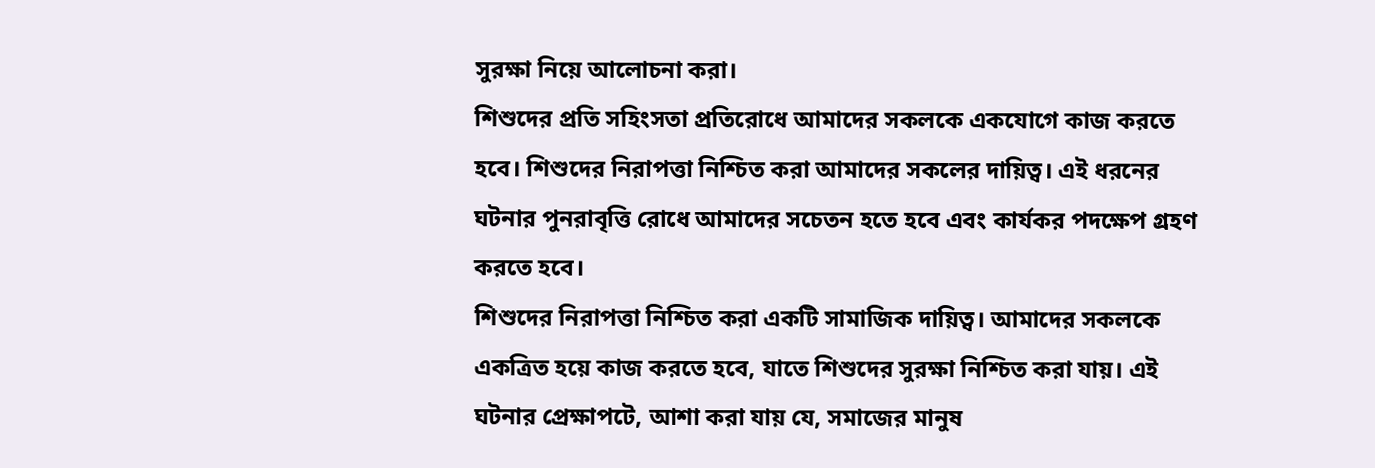সুরক্ষা নিয়ে আলোচনা করা।
শিশুদের প্রতি সহিংসতা প্রতিরোধে আমাদের সকলকে একযোগে কাজ করতে হবে। শিশুদের নিরাপত্তা নিশ্চিত করা আমাদের সকলের দায়িত্ব। এই ধরনের ঘটনার পুনরাবৃত্তি রোধে আমাদের সচেতন হতে হবে এবং কার্যকর পদক্ষেপ গ্রহণ করতে হবে।
শিশুদের নিরাপত্তা নিশ্চিত করা একটি সামাজিক দায়িত্ব। আমাদের সকলকে একত্রিত হয়ে কাজ করতে হবে, যাতে শিশুদের সুরক্ষা নিশ্চিত করা যায়। এই ঘটনার প্রেক্ষাপটে, আশা করা যায় যে, সমাজের মানুষ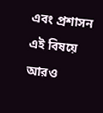এবং প্রশাসন এই বিষয়ে আরও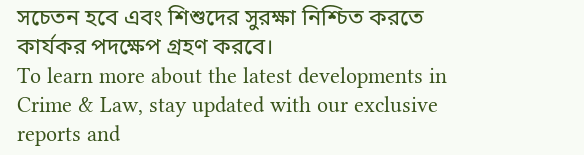সচেতন হবে এবং শিশুদের সুরক্ষা নিশ্চিত করতে কার্যকর পদক্ষেপ গ্রহণ করবে।
To learn more about the latest developments in Crime & Law, stay updated with our exclusive reports and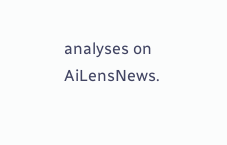analyses on AiLensNews.